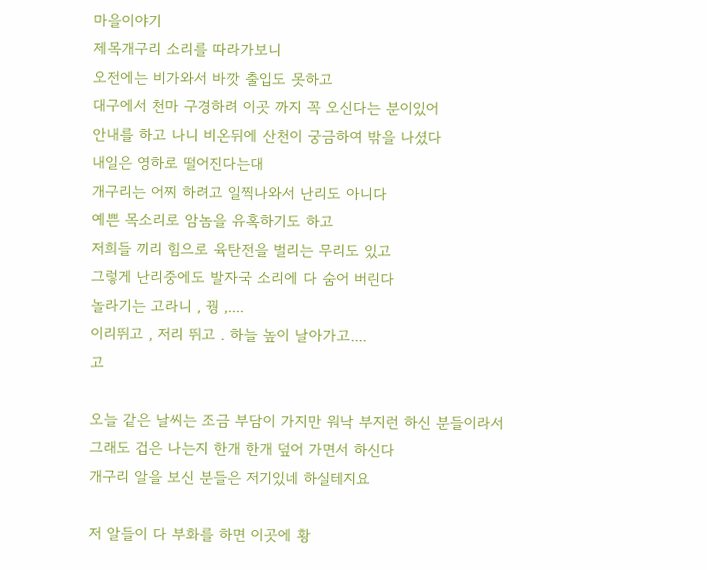마을이야기
제목개구리 소리를 따라가보니
오전에는 비가와서 바깟 출입도 못하고
대구에서 천마 구경하려 이곳 까지 꼭 오신다는 분이있어
안내를 하고 나니 비온뒤에 산천이 궁금하여 밖을 나셨다
내일은 영하로 떨어진다는대
개구리는 어찌 하려고 일찍나와서 난리도 아니다
예쁜 목소리로 암놈을 유혹하기도 하고
저희들 끼리 힘으로 육탄전을 벌리는 무리도 있고
그렇게 난리중에도 발자국 소리에 다 숨어 버린다
놀라기는 고라니 , 꿩 ,....
이리뛰고 , 저리 뛰고 . 하늘 높이 날아가고....
고

오늘 같은 날씨는 조금 부담이 가지만 워낙 부지런 하신 분들이라서
그래도 겁은 나는지 한개 한개 덮어 가면서 하신다
개구리 알을 보신 분들은 저기있네 하실테지요

저 알들이 다 부화를 하면 이곳에 황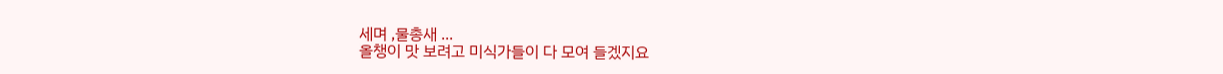세며 ,물총새 ...
올챙이 맛 보려고 미식가들이 다 모여 들겠지요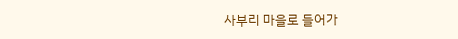사부리 마을로 들어가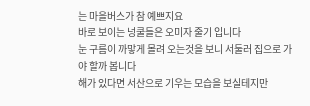는 마을버스가 참 예쁘지요
바로 보이는 넝쿨들은 오미자 줄기 입니다
눈 구름이 까맣게 몰려 오는것을 보니 서둘러 집으로 가야 할까 봅니다
해가 있다면 서산으로 기우는 모습을 보실테지만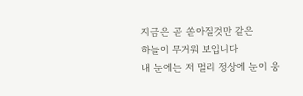지금은 곧 쏟아질것만 같은
하늘이 무거워 보입니다
내 눈에는 저 멀리 정상에 눈이 웅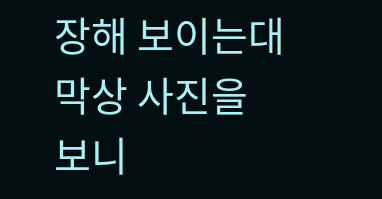장해 보이는대
막상 사진을 보니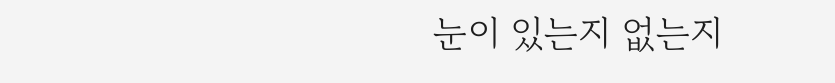눈이 있는지 없는지